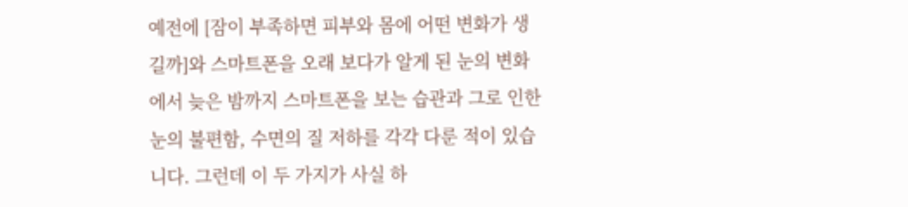예전에 [잠이 부족하면 피부와 몸에 어떤 변화가 생길까]와 스마트폰을 오래 보다가 알게 된 눈의 변화에서 늦은 밤까지 스마트폰을 보는 습관과 그로 인한 눈의 불편함, 수면의 질 저하를 각각 다룬 적이 있습니다. 그런데 이 두 가지가 사실 하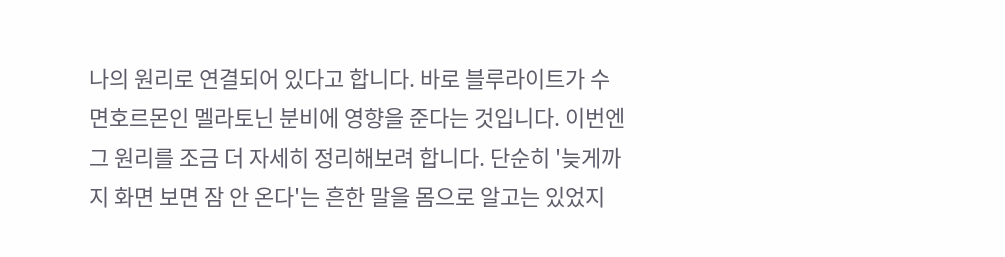나의 원리로 연결되어 있다고 합니다. 바로 블루라이트가 수면호르몬인 멜라토닌 분비에 영향을 준다는 것입니다. 이번엔 그 원리를 조금 더 자세히 정리해보려 합니다. 단순히 '늦게까지 화면 보면 잠 안 온다'는 흔한 말을 몸으로 알고는 있었지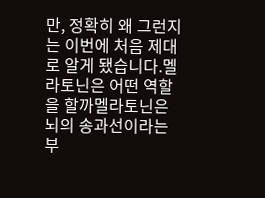만, 정확히 왜 그런지는 이번에 처음 제대로 알게 됐습니다.멜라토닌은 어떤 역할을 할까멜라토닌은 뇌의 송과선이라는 부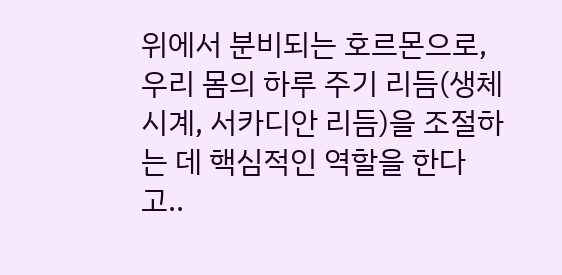위에서 분비되는 호르몬으로, 우리 몸의 하루 주기 리듬(생체시계, 서카디안 리듬)을 조절하는 데 핵심적인 역할을 한다고..